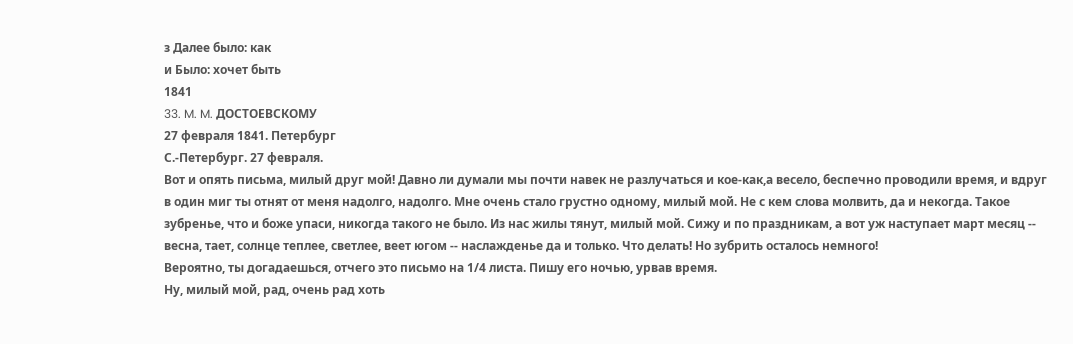з Далее было: как
и Было: хочет быть
1841
33. M. M. ДОСТОЕВСКОМУ
27 февраля 1841. Петербург
С.-Петербург. 27 февраля.
Вот и опять письма, милый друг мой! Давно ли думали мы почти навек не разлучаться и кое-как,а весело, беспечно проводили время, и вдруг в один миг ты отнят от меня надолго, надолго. Мне очень стало грустно одному, милый мой. Не с кем слова молвить, да и некогда. Такое зубренье, что и боже упаси, никогда такого не было. Из нас жилы тянут, милый мой. Сижу и по праздникам, а вот уж наступает март месяц -- весна, тает, солнце теплее, светлее, веет югом -- наслажденье да и только. Что делать! Но зубрить осталось немного!
Вероятно, ты догадаешься, отчего это письмо на 1/4 листа. Пишу его ночью, урвав время.
Ну, милый мой, рад, очень рад хоть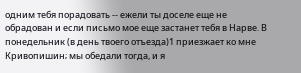одним тебя порадовать -- ежели ты доселе еще не обрадован и если письмо мое еще застанет тебя в Нарве. В понедельник (в день твоего отъезда)1 приезжает ко мне Кривопишин; мы обедали тогда, и я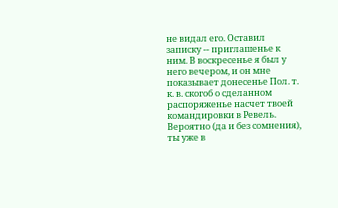не видал его. Оставил записку -- приглашенье к ним. В воскресенье я был у него вечером, и он мне показывает донесенье Пол. т. к. в. скогоб о сделанном распоряженье насчет твоей командировки в Ревель. Вероятно (да и без сомнения), ты уже в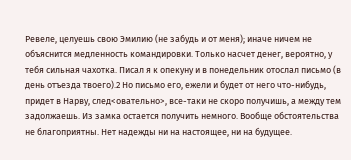Ревеле, целуешь свою Эмилию (не забудь и от меня); иначе ничем не объяснится медленность командировки. Только насчет денег, вероятно, у тебя сильная чахотка. Писал я к опекуну и в понедельник отослал письмо (в день отъезда твоего).2 Но письмо его, ежели и будет от него что-нибудь, придет в Нарву, след<овательно>, все-таки не скоро получишь, а между тем задолжаешь. Из замка остается получить немного. Вообще обстоятельства не благоприятны. Нет надежды ни на настоящее, ни на будущее.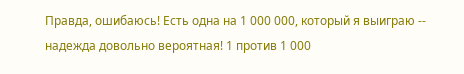Правда, ошибаюсь! Есть одна на 1 000 000, который я выиграю -- надежда довольно вероятная! 1 против 1 000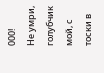000!
Не умри, голубчик мой, с тоски в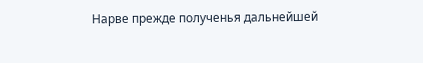Нарве прежде полученья дальнейшей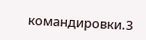командировки.3